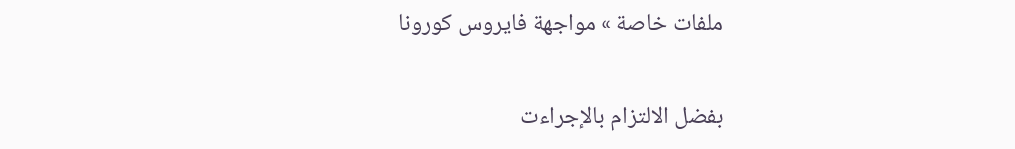ملفات خاصة » مواجهة فايروس كورونا

بفضل الالتزام بالإجراءت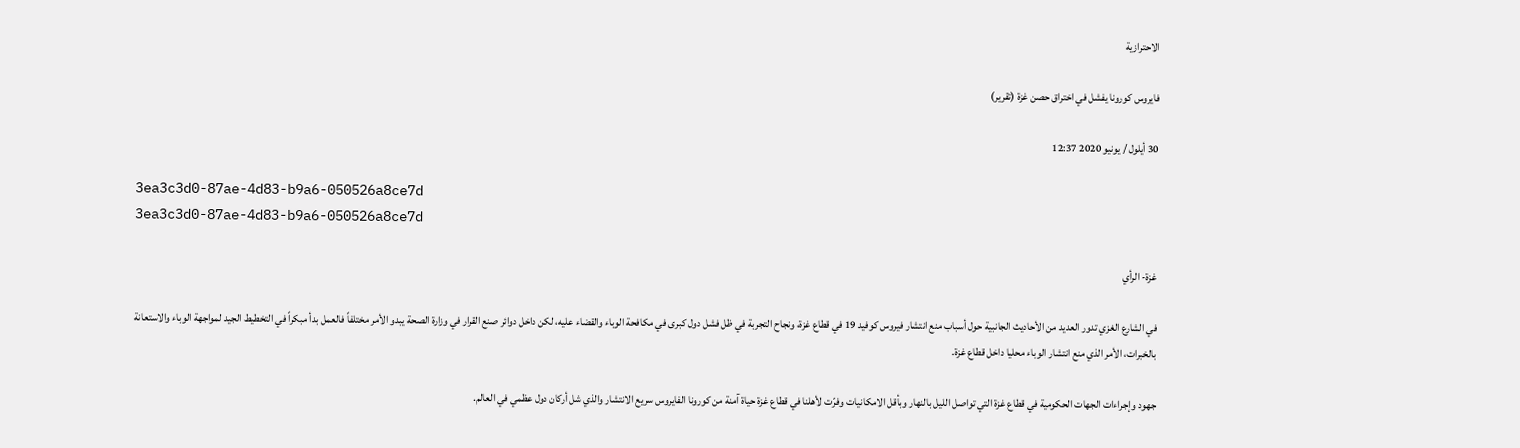الاحترازية

فايروس كورونا يفشل في اختراق حصن غزة (تقرير)

30 أيلول / يونيو 2020 12:37

3ea3c3d0-87ae-4d83-b9a6-050526a8ce7d
3ea3c3d0-87ae-4d83-b9a6-050526a8ce7d

غزة- الرأي

في الشارع الغزي تدور العديد من الأحاديث الجانبية حول أسباب منع انتشار فيروس كوفيد 19 في قطاع غزة، ونجاح التجربة في ظل فشل دول كبرى في مكافحة الوباء والقضاء عليه، لكن داخل دوائر صنع القرار في وزارة الصحة يبدو الأمر مختلفاً فالعمل بدأ مبكراً في التخطيط الجيد لمواجهة الوباء والاستعانة بالخبرات، الأمر الذي منع انتشار الوباء محليا داخل قطاع غزة.

جهود وإجراءات الجهات الحكومية في قطاع غزة التي تواصل الليل بالنهار وبأقل الامكانيات وفرّت لأهلنا في قطاع غزة حياة آمنة من كورونا الفايروس سريع الانتشار والذي شل أركان دول عظمي في العالم.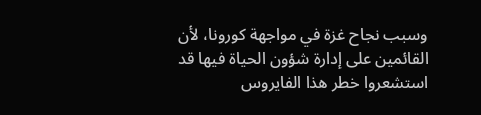وسبب نجاح غزة في مواجهة كورونا، لأن القائمين على إدارة شؤون الحياة فيها قد استشعروا خطر هذا الفايروس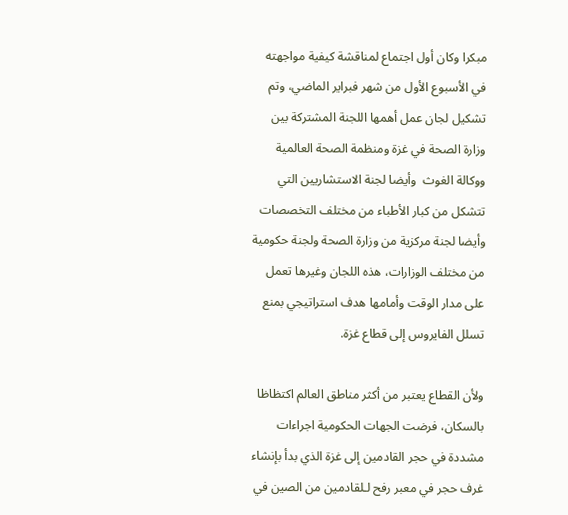مبكرا وكان أول اجتماع لمناقشة كيفية مواجهته في الأسبوع الأول من شهر فبراير الماضي، وتم تشكيل لجان عمل أهمها اللجنة المشتركة بين وزارة الصحة في غزة ومنظمة الصحة العالمية ووكالة الغوث  وأيضا لجنة الاستشاريين التي تتشكل من كبار الأطباء من مختلف التخصصات وأيضا لجنة مركزية من وزارة الصحة ولجنة حكومية من مختلف الوزارات، هذه اللجان وغيرها تعمل على مدار الوقت وأمامها هدف استراتيجي بمنع تسلل الفايروس إلى قطاع غزة.

ولأن القطاع يعتبر من أكثر مناطق العالم اكتظاظا بالسكان، فرضت الجهات الحكومية اجراءات مشددة في حجر القادمين إلى غزة الذي بدأ بإنشاء غرف حجر في معبر رفح لـلقادمين من الصين في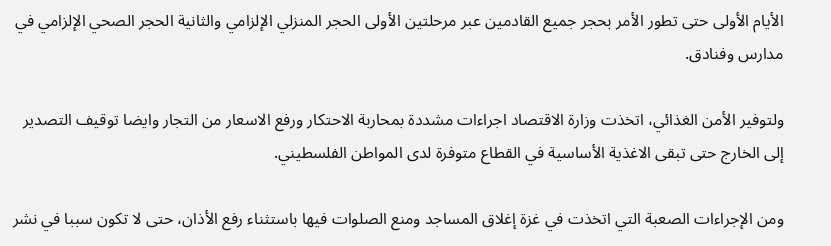الأيام الأولى حتى تطور الأمر بحجر جميع القادمين عبر مرحلتين الأولى الحجر المنزلي الإلزامي والثانية الحجر الصحي الإلزامي في مدارس وفنادق.

ولتوفير الأمن الغذائي، اتخذت وزارة الاقتصاد اجراءات مشددة بمحاربة الاحتكار ورفع الاسعار من التجار وايضا توقيف التصدير إلى الخارج حتى تبقى الاغذية الأساسية في القطاع متوفرة لدى المواطن الفلسطيني.

ومن الإجراءات الصعبة التي اتخذت في غزة إغلاق المساجد ومنع الصلوات فيها باستثناء رفع الأذان، حتى لا تكون سببا في نشر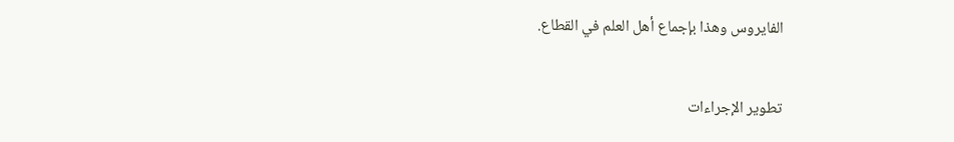الفايروس وهذا بإجماع أهل العلم في القطاع.

تطوير الإجراءات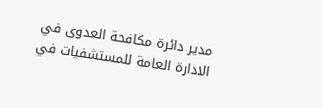مدير دائرة مكافحة العدوى في الادارة العامة للمستشفيات في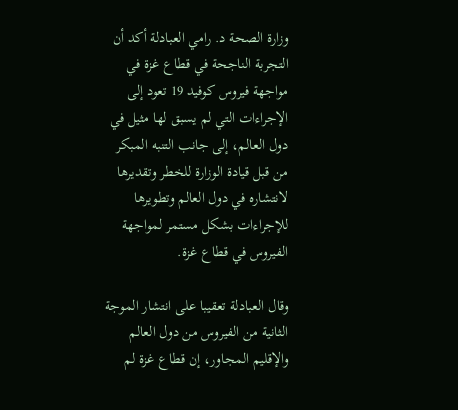وزارة الصحة د. رامي العبادلة أكد أن التجربة الناجحة في قطاع غزة في مواجهة فيروس كوفيد 19 تعود إلى الإجراءات التي لم يسبق لها مثيل في دول العالم، إلى جانب التنبه المبكر من قبل قيادة الوزارة للخطر وتقديرها لانتشاره في دول العالم وتطويرها للإجراءات بشكل مستمر لمواجهة الفيروس في قطاع غزة.

وقال العبادلة تعقيبا على انتشار الموجة الثانية من الفيروس من دول العالم والإقليم المجاور، إن قطاع غزة لم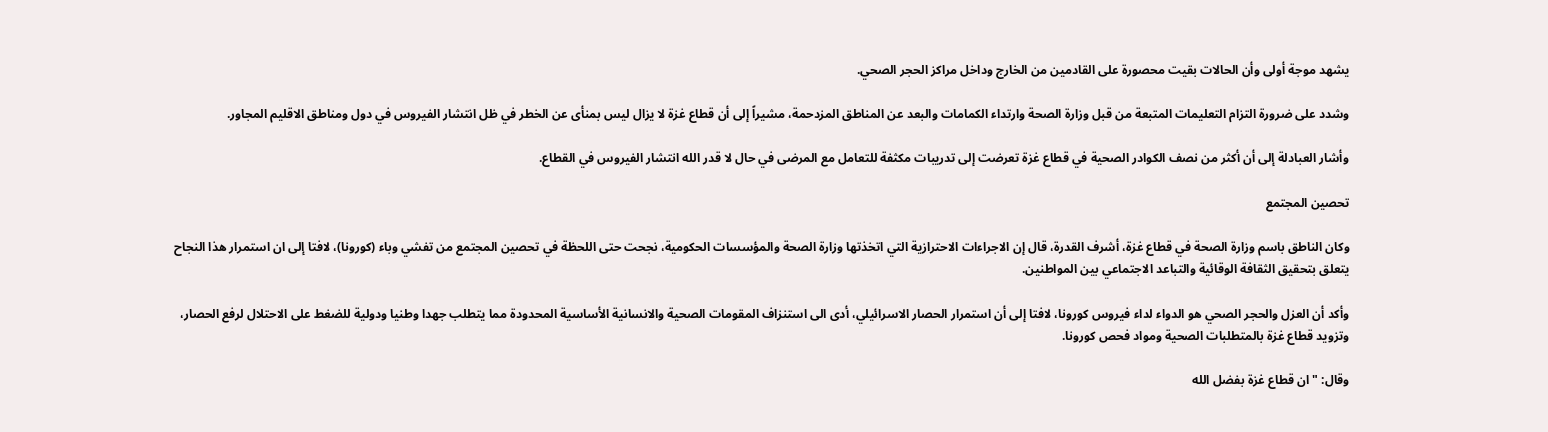يشهد موجة أولى وأن الحالات بقيت محصورة على القادمين من الخارج وداخل مراكز الحجر الصحي.

وشدد على ضرورة التزام التعليمات المتبعة من قبل وزارة الصحة وارتداء الكمامات والبعد عن المناطق المزدحمة، مشيراً إلى أن قطاع غزة لا يزال ليس بمنأى عن الخطر في ظل انتشار الفيروس في دول ومناطق الاقليم المجاور.

وأشار العبادلة إلى أن أكثر من نصف الكوادر الصحية في قطاع غزة تعرضت إلى تدريبات مكثفة للتعامل مع المرضى في حال لا قدر الله انتشار الفيروس في القطاع.

تحصين المجتمع

وكان الناطق باسم وزارة الصحة في قطاع غزة، أشرف القدرة، قال إن الاجراءات الاحترازية التي اتخذتها وزارة الصحة والمؤسسات الحكومية، نجحت حتى اللحظة في تحصين المجتمع من تفشي وباء (كورونا)، لافتا إلى ان استمرار هذا النجاح يتعلق بتحقيق الثقافة الوقائية والتباعد الاجتماعي بين المواطنين.

وأكد أن العزل والحجر الصحي هو الدواء لداء فيروس كورونا، لافتا إلى أن استمرار الحصار الاسرائيلي، أدى الى استنزاف المقومات الصحية والانسانية الأساسية المحدودة مما يتطلب جهدا وطنيا ودولية للضغط على الاحتلال لرفع الحصار، وتزويد قطاع غزة بالمتطلبات الصحية ومواد فحص كورونا.

وقال: "ان قطاع غزة بفضل الله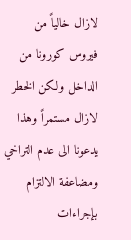لازال خالياً من فيروس كورونا من الداخل ولكن الخطر لازال مستمراً وهذا يدعونا الى عدم التراخي ومضاعفة الالتزام بإجراءات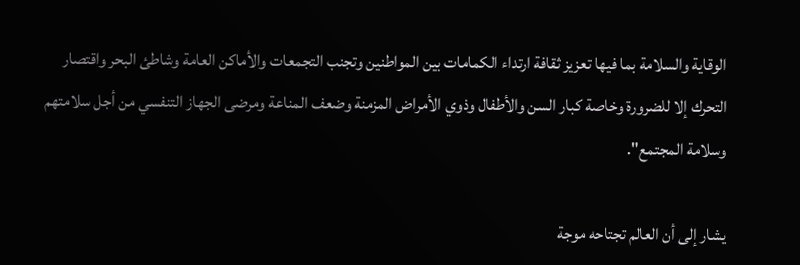الوقاية والسلامة بما فيها تعزيز ثقافة ارتداء الكمامات بين المواطنين وتجنب التجمعات والأماكن العامة وشاطئ البحر واقتصار التحرك إلا للضرورة وخاصة كبار السن والأطفال وذوي الأمراض المزمنة وضعف المناعة ومرضى الجهاز التنفسي من أجل سلامتهم وسلامة المجتمع".

يشار إلى أن العالم تجتاحه موجة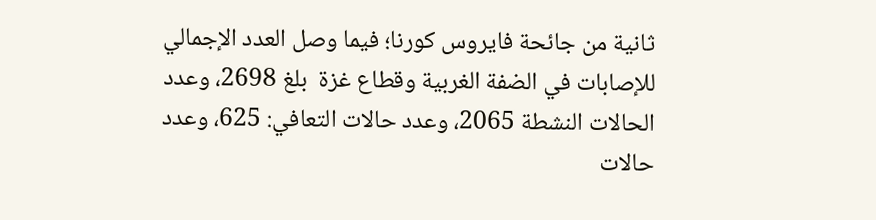ثانية من جائحة فايروس كورنا؛ فيما وصل العدد الإجمالي للإصابات في الضفة الغربية وقطاع غزة  بلغ 2698، وعدد الحالات النشطة 2065، وعدد حالات التعافي: 625، وعدد حالات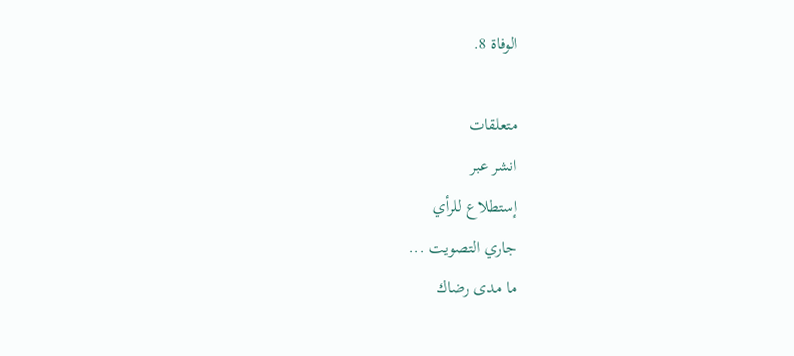الوفاة 8.

متعلقات
انشر عبر
إستطلاع للرأي
جاري التصويت ...
ما مدى رضاك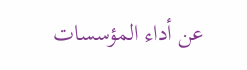عن أداء المؤسسات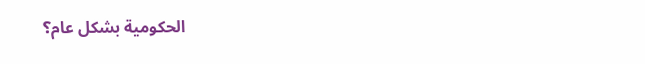الحكومية بشكل عام؟